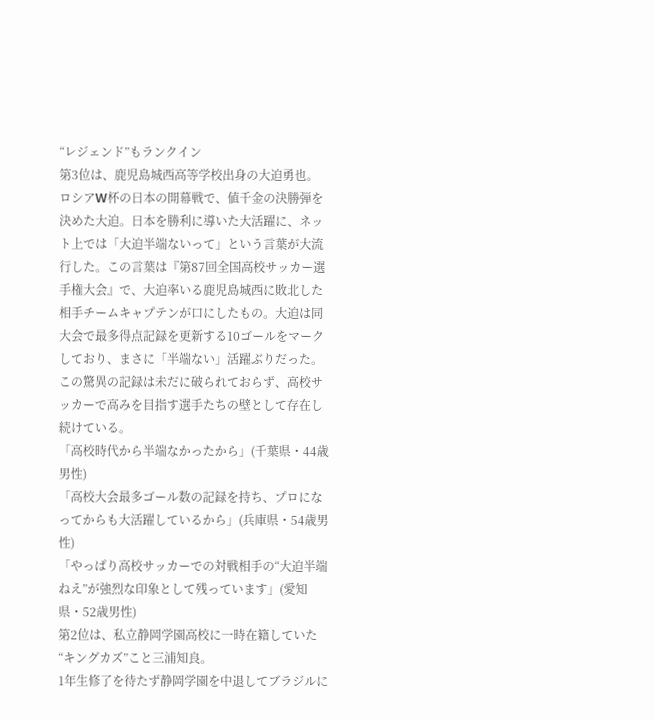“レジェンド”もランクイン
第3位は、鹿児島城西高等学校出身の大迫勇也。
ロシアW杯の日本の開幕戦で、値千金の決勝弾を決めた大迫。日本を勝利に導いた大活躍に、ネット上では「大迫半端ないって」という言葉が大流行した。この言葉は『第87回全国高校サッカー選手権大会』で、大迫率いる鹿児島城西に敗北した相手チームキャプテンが口にしたもの。大迫は同大会で最多得点記録を更新する10ゴールをマークしており、まさに「半端ない」活躍ぶりだった。この驚異の記録は未だに破られておらず、高校サッカーで高みを目指す選手たちの壁として存在し続けている。
「高校時代から半端なかったから」(千葉県・44歳男性)
「高校大会最多ゴール数の記録を持ち、プロになってからも大活躍しているから」(兵庫県・54歳男性)
「やっぱり高校サッカーでの対戦相手の“大迫半端ねえ”が強烈な印象として残っています」(愛知県・52歳男性)
第2位は、私立静岡学園高校に一時在籍していた“キングカズ”こと三浦知良。
1年生修了を待たず静岡学園を中退してブラジルに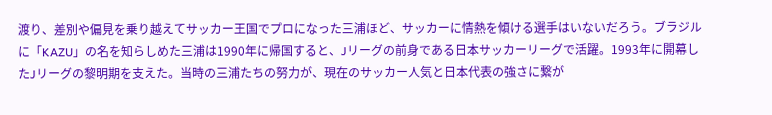渡り、差別や偏見を乗り越えてサッカー王国でプロになった三浦ほど、サッカーに情熱を傾ける選手はいないだろう。ブラジルに「KAZU」の名を知らしめた三浦は1990年に帰国すると、Jリーグの前身である日本サッカーリーグで活躍。1993年に開幕したJリーグの黎明期を支えた。当時の三浦たちの努力が、現在のサッカー人気と日本代表の強さに繋が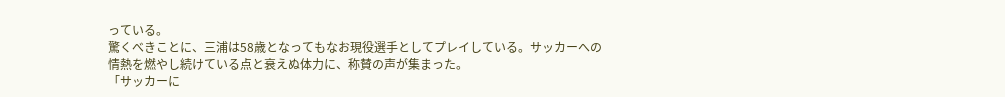っている。
驚くべきことに、三浦は58歳となってもなお現役選手としてプレイしている。サッカーへの情熱を燃やし続けている点と衰えぬ体力に、称賛の声が集まった。
「サッカーに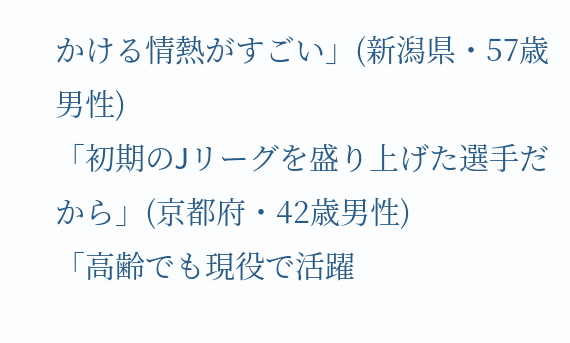かける情熱がすごい」(新潟県・57歳男性)
「初期のJリーグを盛り上げた選手だから」(京都府・42歳男性)
「高齢でも現役で活躍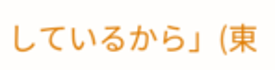しているから」(東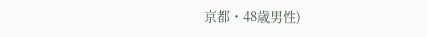京都・48歳男性)